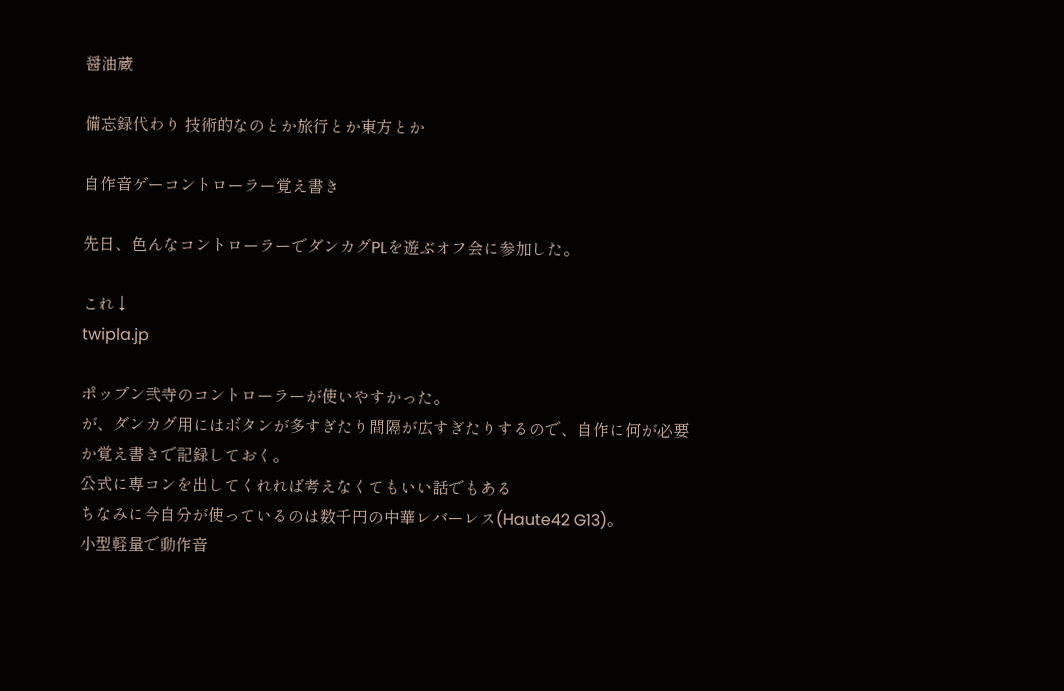醤油蔵

備忘録代わり 技術的なのとか旅行とか東方とか

自作音ゲーコントローラー覚え書き

先日、色んなコントローラーでダンカグPLを遊ぶオフ会に参加した。

これ↓
twipla.jp

ポップン弐寺のコントローラーが使いやすかった。
が、ダンカグ用にはボタンが多すぎたり間隔が広すぎたりするので、自作に何が必要か覚え書きで記録しておく。
公式に専コンを出してくれれば考えなくてもいい話でもある
ちなみに今自分が使っているのは数千円の中華レバーレス(Haute42 G13)。
小型軽量で動作音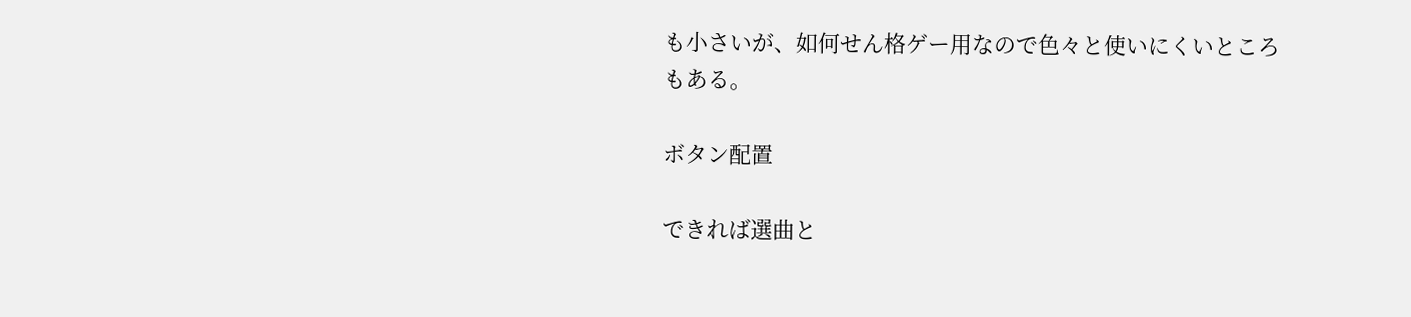も小さいが、如何せん格ゲー用なので色々と使いにくいところもある。

ボタン配置

できれば選曲と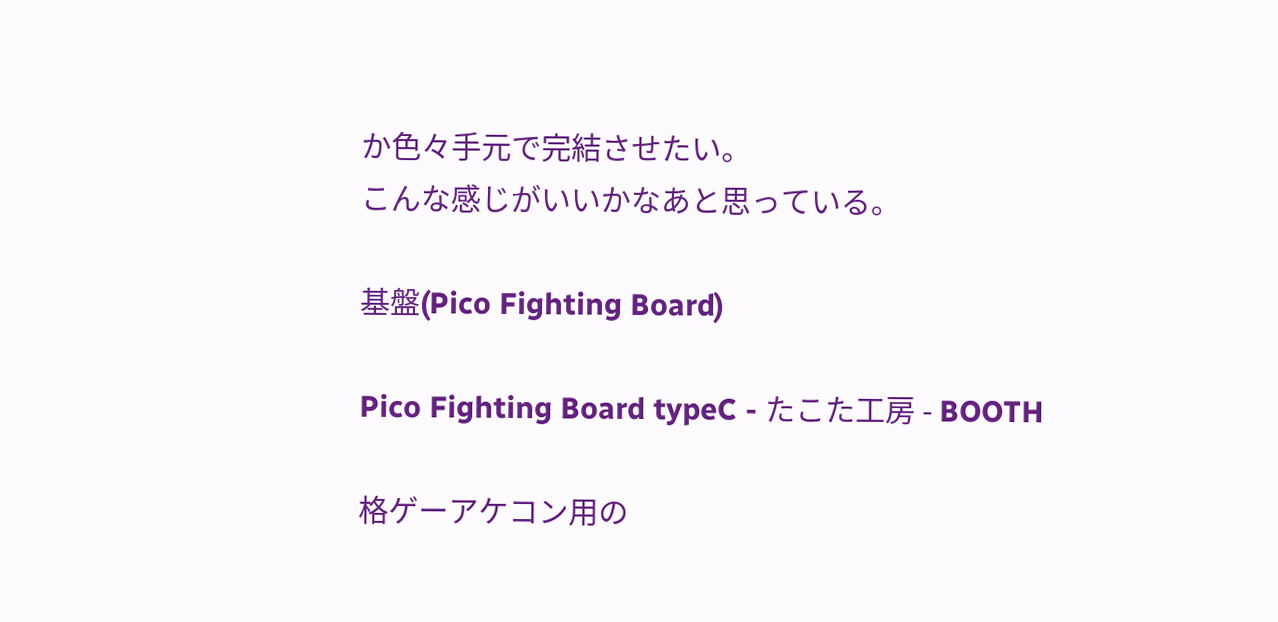か色々手元で完結させたい。
こんな感じがいいかなあと思っている。

基盤(Pico Fighting Board)

Pico Fighting Board typeC - たこた工房 - BOOTH

格ゲーアケコン用の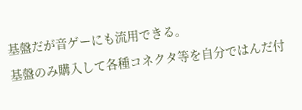基盤だが音ゲーにも流用できる。
基盤のみ購入して各種コネクタ等を自分ではんだ付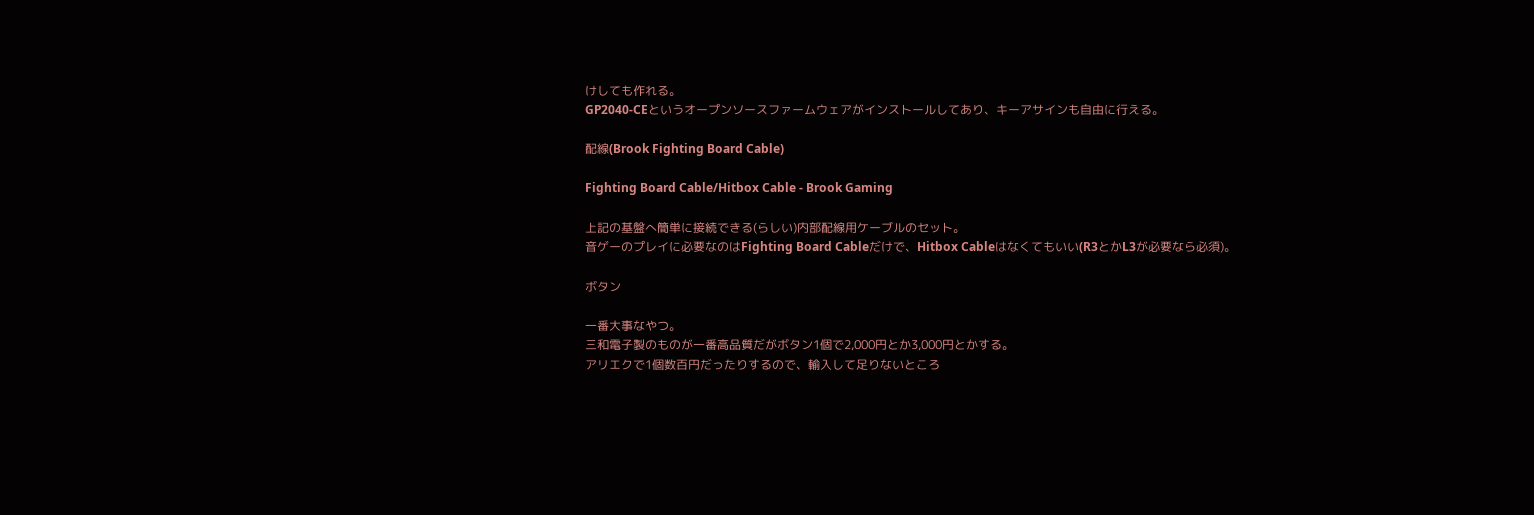けしても作れる。
GP2040-CEというオープンソースファームウェアがインストールしてあり、キーアサインも自由に行える。

配線(Brook Fighting Board Cable)

Fighting Board Cable/Hitbox Cable - Brook Gaming

上記の基盤へ簡単に接続できる(らしい)内部配線用ケーブルのセット。
音ゲーのプレイに必要なのはFighting Board Cableだけで、Hitbox Cableはなくてもいい(R3とかL3が必要なら必須)。

ボタン

一番大事なやつ。
三和電子製のものが一番高品質だがボタン1個で2,000円とか3,000円とかする。
アリエクで1個数百円だったりするので、輸入して足りないところ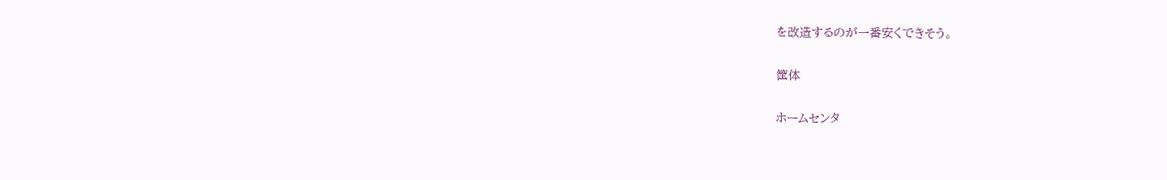を改造するのが一番安くできそう。

筐体

ホームセンタ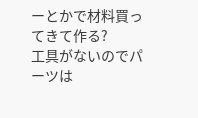ーとかで材料買ってきて作る?
工具がないのでパーツは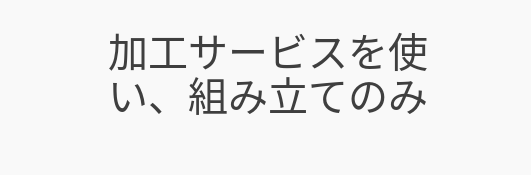加工サービスを使い、組み立てのみ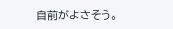自前がよさそう。